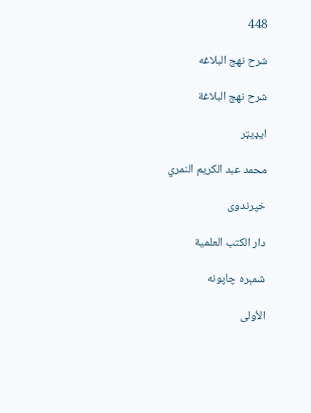448

شرح نهج البلاغه

شرح نهج البلاغة

ایډیټر

محمد عبد الكريم النمري

خپرندوی

دار الكتب العلمية

شمېره چاپونه

الأولى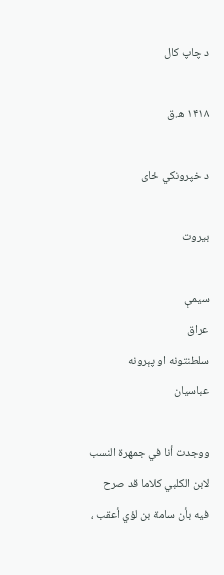د چاپ کال

۱۴۱۸ ه.ق

د خپرونکي ځای

بيروت

سیمې
عراق
سلطنتونه او پېرونه
عباسيان

ووجدت أنا في جمهرة النسب لابن الكلبي كلاما قد صرح فيه بأن سامة بن لؤي أعقب ،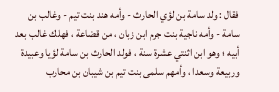فقال : ولد سامة بن لؤي الحارث - وأمه هند بنت تيم - وغالب بن سامة - وأمه ناجية بنت جرم ابن زبان ، من قضاعة ، فهلك غالب بعد أبيه ؛ وهو ابن اثنتي عشرة سنة ، فولد الحارث بن سامة لؤيا وعبيدة وربيعة وسعدا ، وأمهم سلمى بنت تيم بن شيبان بن محارب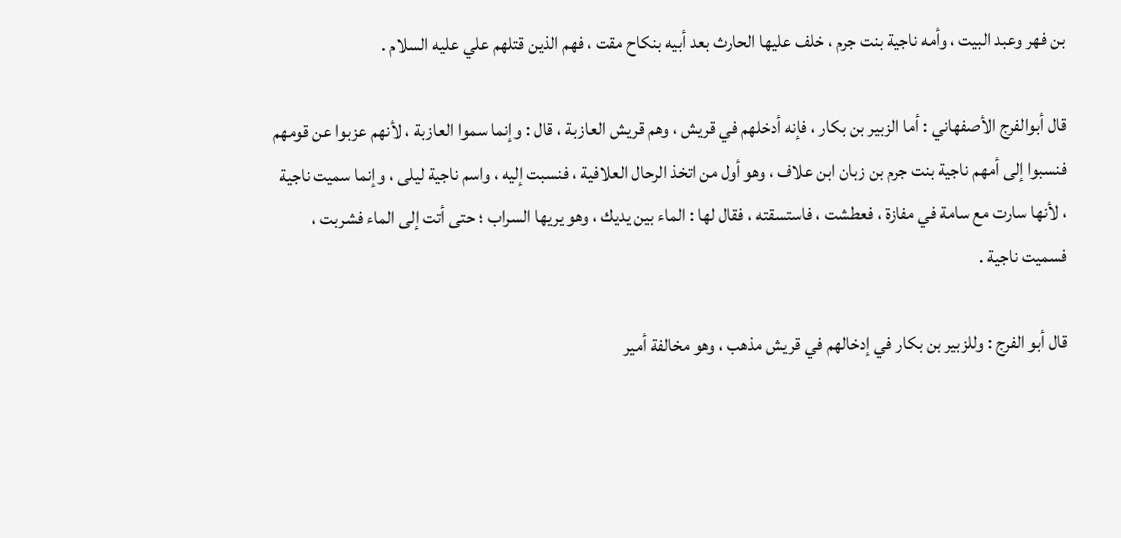بن فهر وعبد البيت ، وأمه ناجية بنت جرم ، خلف عليها الحارث بعد أبيه بنكاح مقت ، فهم الذين قتلهم علي عليه السلام .

قال أبوالفرج الأصفهاني : أما الزبير بن بكار ، فإنه أدخلهم في قريش ، وهم قريش العازبة ، قال : وإنما سموا العازبة ، لأنهم عزبوا عن قومهم فنسبوا إلى أمهم ناجية بنت جرم بن زبان ابن علاف ، وهو أول من اتخذ الرحال العلافية ، فنسبت إليه ، واسم ناجية ليلى ، وإنما سميت ناجية ، لأنها سارت مع سامة في مفازة ، فعطشت ، فاستسقته ، فقال لها : الماء بين يديك ، وهو يريها السراب ؛ حتى أتت إلى الماء فشربت ، فسميت ناجية .

قال أبو الفرج : وللزبير بن بكار في إدخالهم في قريش مذهب ، وهو مخالفة أمير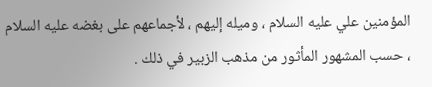المؤمنين علي عليه السلام ، وميله إليهم ، لأجماعهم على بغضه عليه السلام ، حسب المشهور المأثور من مذهب الزبير في ذلك .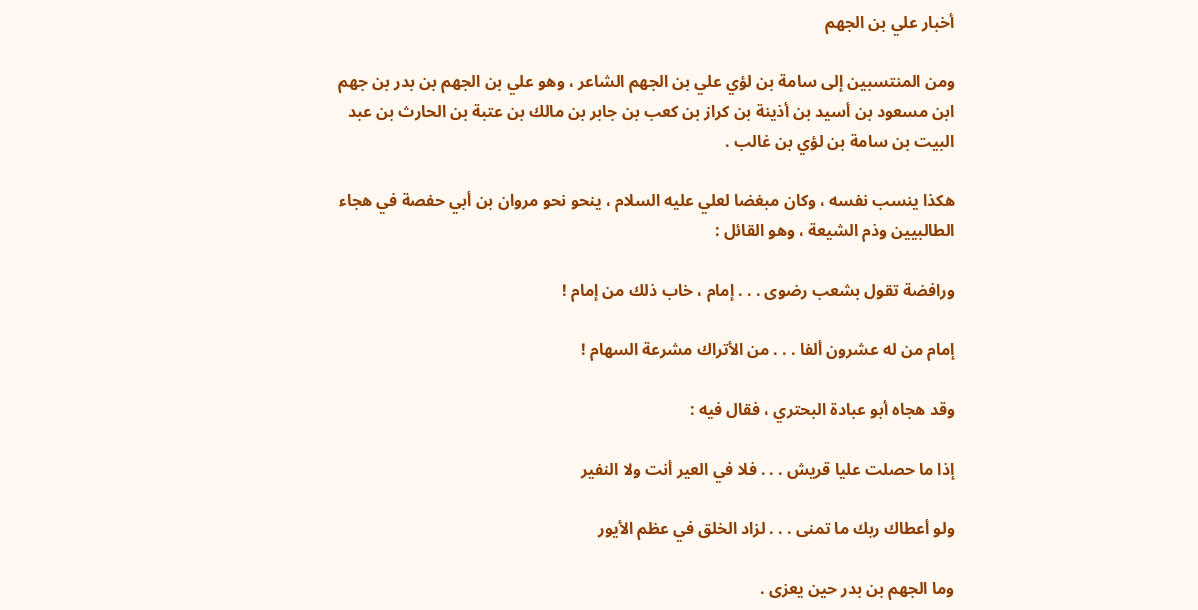أخبار علي بن الجهم

ومن المنتسبين إلى سامة بن لؤي علي بن الجهم الشاعر ، وهو علي بن الجهم بن بدر بن جهم ابن مسعود بن أسيد بن أذينة بن كراز بن كعب بن جابر بن مالك بن عتبة بن الحارث بن عبد البيت بن سامة بن لؤي بن غالب .

هكذا ينسب نفسه ، وكان مبغضا لعلي عليه السلام ، ينحو نحو مروان بن أبي حفصة في هجاء الطالبيين وذم الشيعة ، وهو القائل :

ورافضة تقول بشعب رضوى . . . إمام ، خاب ذلك من إمام !

إمام من له عشرون ألفا . . . من الأتراك مشرعة السهام !

وقد هجاه أبو عبادة البحتري ، فقال فيه :

إذا ما حصلت عليا قريش . . . فلا في العير أنت ولا النفير

ولو أعطاك ربك ما تمنى . . . لزاد الخلق في عظم الأيور

وما الجهم بن بدر حين يعزى .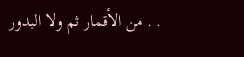. . من الأقمار ثم ولا البدور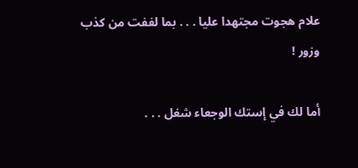علام هجوت مجتهدا عليا . . . بما لففت من كذب وزور !

أما لك في إستك الوجعاء شغل . . .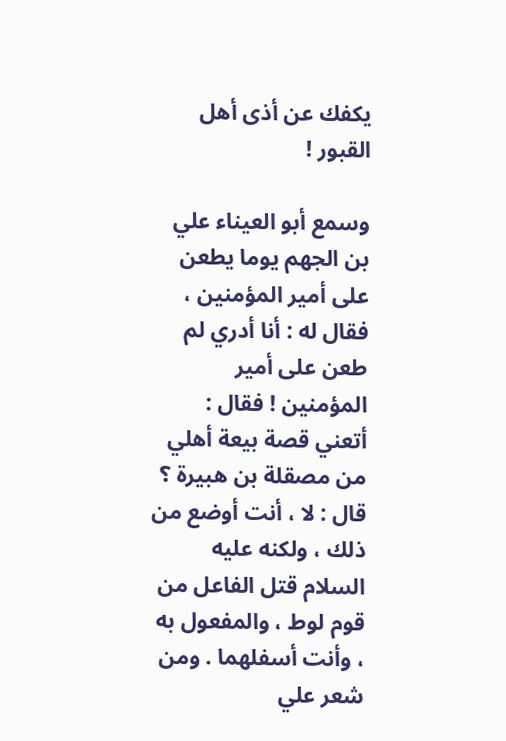يكفك عن أذى أهل القبور !

وسمع أبو العيناء علي بن الجهم يوما يطعن على أمير المؤمنين ، فقال له : أنا أدري لم طعن على أمير المؤمنين ! فقال : أتعني قصة بيعة أهلي من مصقلة بن هبيرة ؟ قال : لا ، أنت أوضع من ذلك ، ولكنه عليه السلام قتل الفاعل من قوم لوط ، والمفعول به ، وأنت أسفلهما . ومن شعر علي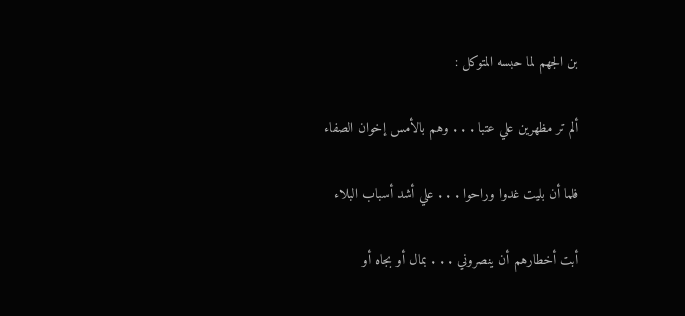بن الجهم لما حبسه المتوكل :

ألم تر مظهرين علي عتبا . . . وهم بالأمس إخوان الصفاء

فلما أن بليت غدوا وراحوا . . . علي أشد أسباب البلاء

أبت أخطارهم أن ينصروني . . . بمال أو بجاه أو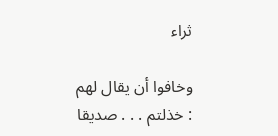ثراء

وخافوا أن يقال لهم : خذلتم . . . صديقا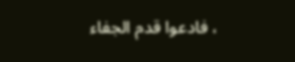، فادعوا قدم الجفاء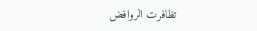تظافرت الروافض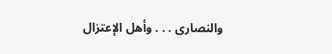والنصارى . . . وأهل الإعتزال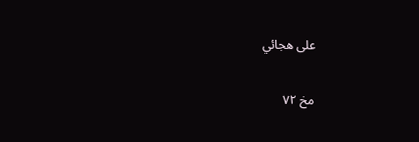على هجائي

مخ ۷۲